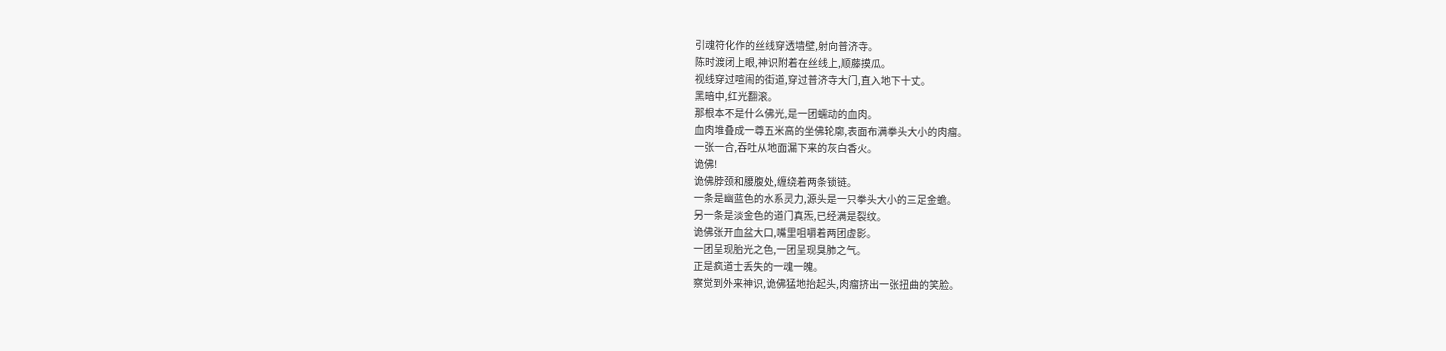引魂符化作的丝线穿透墙壁,射向普济寺。
陈时渡闭上眼,神识附着在丝线上,顺藤摸瓜。
视线穿过喧闹的街道,穿过普济寺大门,直入地下十丈。
黑暗中,红光翻滚。
那根本不是什么佛光,是一团蠕动的血肉。
血肉堆叠成一尊五米高的坐佛轮廓,表面布满拳头大小的肉瘤。
一张一合,吞吐从地面漏下来的灰白香火。
诡佛!
诡佛脖颈和腰腹处,缠绕着两条锁链。
一条是幽蓝色的水系灵力,源头是一只拳头大小的三足金蟾。
另一条是淡金色的道门真炁,已经满是裂纹。
诡佛张开血盆大口,嘴里咀嚼着两团虚影。
一团呈现胎光之色,一团呈现臭肺之气。
正是疯道士丢失的一魂一魄。
察觉到外来神识,诡佛猛地抬起头,肉瘤挤出一张扭曲的笑脸。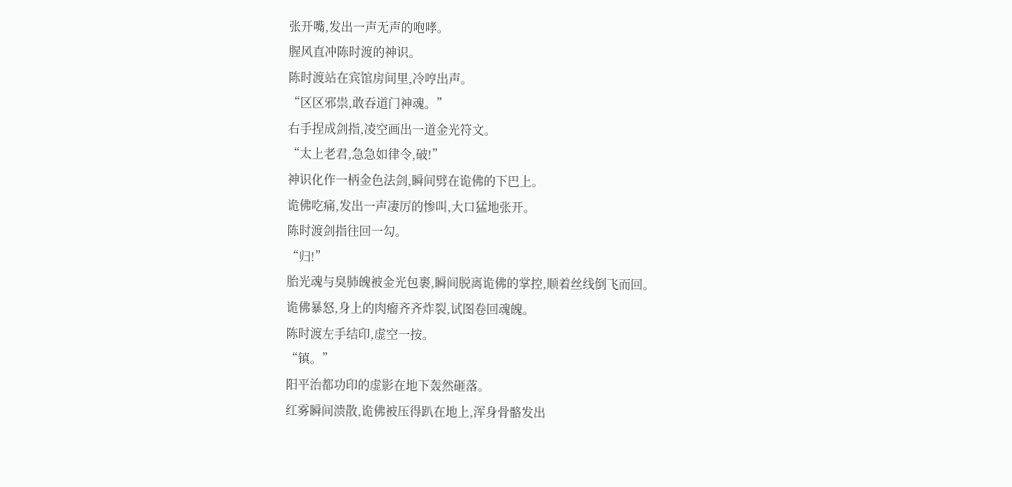张开嘴,发出一声无声的咆哮。
腥风直冲陈时渡的神识。
陈时渡站在宾馆房间里,冷哼出声。
“区区邪祟,敢吞道门神魂。”
右手捏成剑指,凌空画出一道金光符文。
“太上老君,急急如律令,破!”
神识化作一柄金色法剑,瞬间劈在诡佛的下巴上。
诡佛吃痛,发出一声凄厉的惨叫,大口猛地张开。
陈时渡剑指往回一勾。
“归!”
胎光魂与臭肺魄被金光包裹,瞬间脱离诡佛的掌控,顺着丝线倒飞而回。
诡佛暴怒,身上的肉瘤齐齐炸裂,试图卷回魂魄。
陈时渡左手结印,虚空一按。
“镇。”
阳平治都功印的虚影在地下轰然砸落。
红雾瞬间溃散,诡佛被压得趴在地上,浑身骨骼发出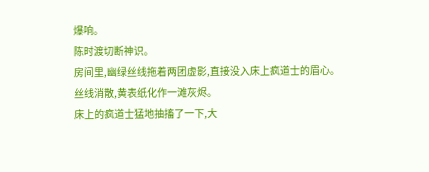爆响。
陈时渡切断神识。
房间里,幽绿丝线拖着两团虚影,直接没入床上疯道士的眉心。
丝线消散,黄表纸化作一滩灰烬。
床上的疯道士猛地抽搐了一下,大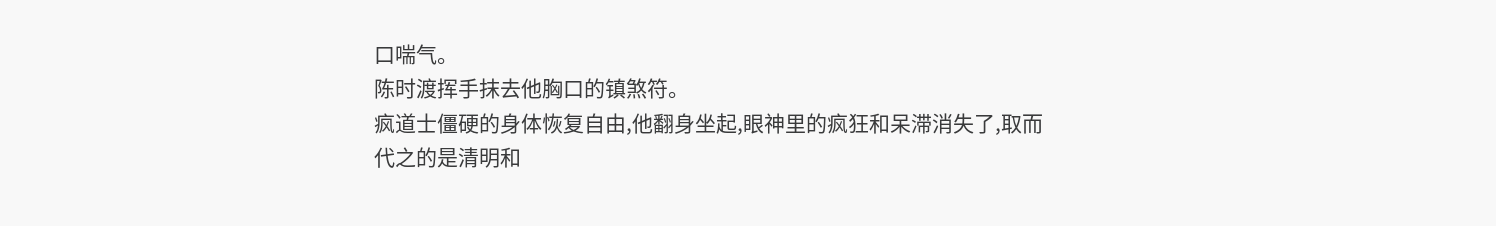口喘气。
陈时渡挥手抹去他胸口的镇煞符。
疯道士僵硬的身体恢复自由,他翻身坐起,眼神里的疯狂和呆滞消失了,取而代之的是清明和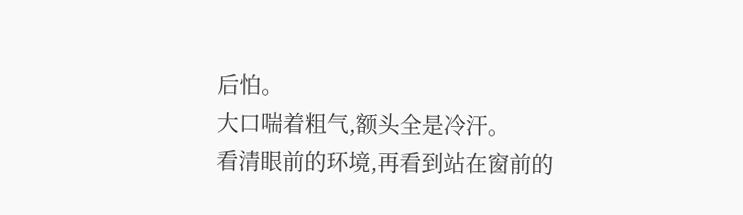后怕。
大口喘着粗气,额头全是冷汗。
看清眼前的环境,再看到站在窗前的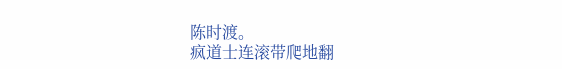陈时渡。
疯道士连滚带爬地翻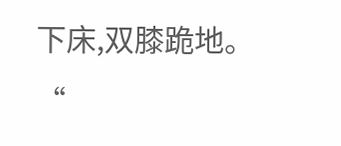下床,双膝跪地。
“